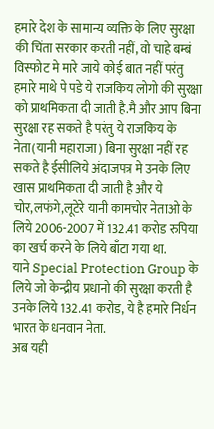हमारे देश के सामान्य व्यक्ति के लिए सुरक्षा की चिंता सरकार करती नहीं, वो चाहे बम्बं विस्फोट मे मारे जाये कोई बात नहीं परंतु हमारे माथे पे पडे ये राजकिय लोगो की सुरक्षा को प्राथमिकता दी जाती है.मै और आप बिना सुरक्षा रह सकते है परंतु ये राजकिय के नेता(यानी महाराजा) बिना सुरक्षा नहीं रह सकते है ईसीलिये अंदाजपत्र मे उनके लिए खास प्राथमिकता दी जाती है और ये चोर,लफंगे,लूटेरे यानी कामचोर नेताओ के लिये 2006-2007 में 132.41 करोड रुपिया का खर्च करने के लिये बाँटा गया था.
याने Special Protection Group के लिये जो केन्द्रीय प्रधानो की सुरक्षा करती है उनके लिये 132.41 करोड, ये है हमारे निर्धन भारत के धनवान नेता.
अब यही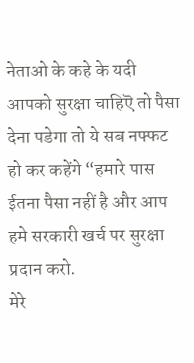नेताओ के कहे के यदी आपको सुरक्षा चाहिऎ तो पैसा देना पडेगा तो ये सब नफ्फट हो कर कहेंगे “हमारे पास ईतना पैसा नहीं है और आप हमे सरकारी खर्च पर सुरक्षा प्रदान करो.
मेरे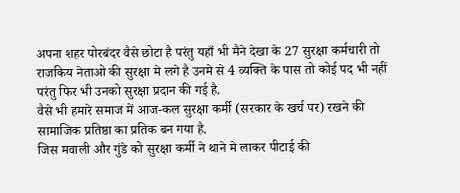अपना शहर पोरबंदर वैसे छोटा है परंतु यहाँ भी मैने देखा के 27 सुरक्षा कर्मचारी तो राजकिय नेताओ की सुरक्षा मे लगे है उनमे से 4 व्यक्ति के पास तो कोई पद भी नहीं परंतु फिर भी उनको सुरक्षा प्रदान की गई है.
वैसे भी हमारे समाज में आज-कल सुरक्षा कर्मी (सरकार के खर्च पर) रखने की सामाजिक प्रतिष्ठा का प्रतिक बन गया है.
जिस मवाली और गुंडे को सुरक्षा कर्मी ने थाने मे लाकर पीटाई की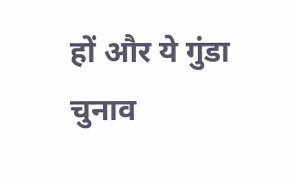हों और ये गुंडा चुनाव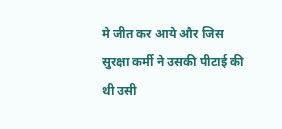मे जीत कर आये और जिस सुरक्षा कर्मी ने उसकी पीटाई की थी उसी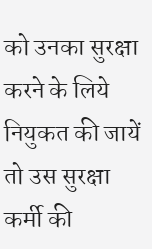को उनका सुरक्षा करने के लिये नियुकत की जायें तो उस सुरक्षा कर्मी की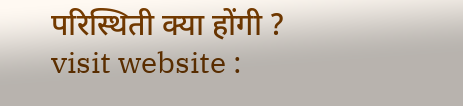परिस्थिती क्या होंगी ?
visit website :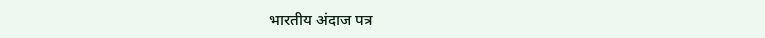भारतीय अंदाज पत्र